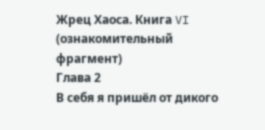Жрец Хаоса. Книга VI (ознакомительный фрагмент)
Глава 2
В себя я пришёл от дикого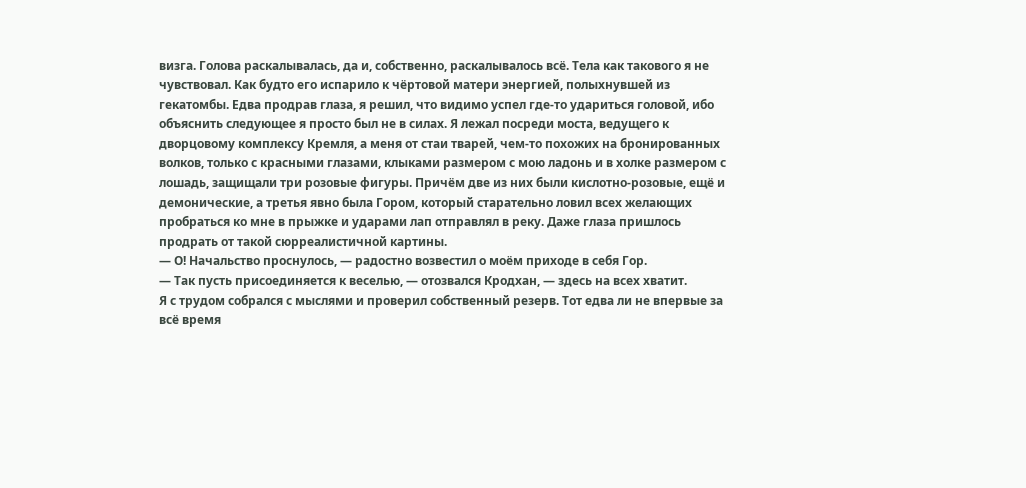визга. Голова раскалывалась, да и, собственно, раскалывалось всё. Тела как такового я не чувствовал. Как будто его испарило к чёртовой матери энергией, полыхнувшей из гекатомбы. Едва продрав глаза, я решил, что видимо успел где-то удариться головой, ибо объяснить следующее я просто был не в силах. Я лежал посреди моста, ведущего к дворцовому комплексу Кремля, а меня от стаи тварей, чем-то похожих на бронированных волков, только с красными глазами, клыками размером с мою ладонь и в холке размером с лошадь, защищали три розовые фигуры. Причём две из них были кислотно-розовые, ещё и демонические, а третья явно была Гором, который старательно ловил всех желающих пробраться ко мне в прыжке и ударами лап отправлял в реку. Даже глаза пришлось продрать от такой сюрреалистичной картины.
— О! Начальство проснулось, — радостно возвестил о моём приходе в себя Гор.
— Так пусть присоединяется к веселью, — отозвался Кродхан, — здесь на всех хватит.
Я с трудом собрался с мыслями и проверил собственный резерв. Тот едва ли не впервые за всё время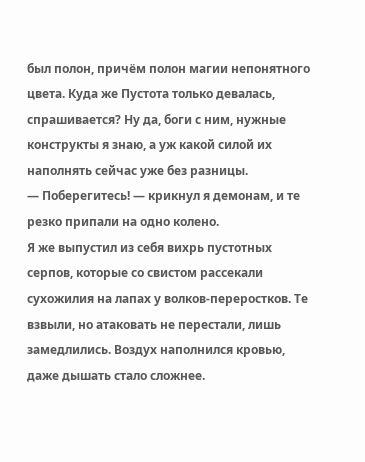был полон, причём полон магии непонятного цвета. Куда же Пустота только девалась, спрашивается? Ну да, боги с ним, нужные конструкты я знаю, а уж какой силой их наполнять сейчас уже без разницы.
— Поберегитесь! — крикнул я демонам, и те резко припали на одно колено.
Я же выпустил из себя вихрь пустотных серпов, которые со свистом рассекали сухожилия на лапах у волков-переростков. Те взвыли, но атаковать не перестали, лишь замедлились. Воздух наполнился кровью, даже дышать стало сложнее.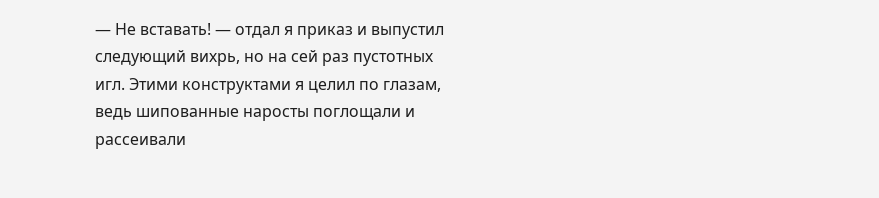— Не вставать! — отдал я приказ и выпустил следующий вихрь, но на сей раз пустотных игл. Этими конструктами я целил по глазам, ведь шипованные наросты поглощали и рассеивали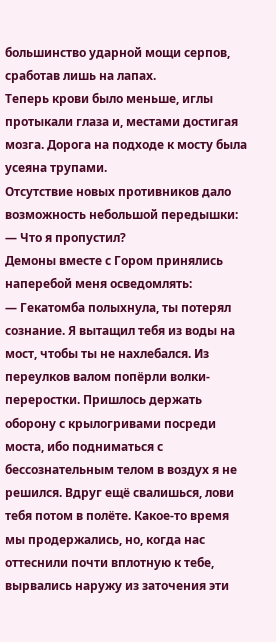большинство ударной мощи серпов, сработав лишь на лапах.
Теперь крови было меньше, иглы протыкали глаза и, местами достигая мозга. Дорога на подходе к мосту была усеяна трупами.
Отсутствие новых противников дало возможность небольшой передышки:
— Что я пропустил?
Демоны вместе с Гором принялись наперебой меня осведомлять:
— Гекатомба полыхнула, ты потерял сознание. Я вытащил тебя из воды на мост, чтобы ты не нахлебался. Из переулков валом попёрли волки-переростки. Пришлось держать оборону с крылогривами посреди моста, ибо подниматься с бессознательным телом в воздух я не решился. Вдруг ещё свалишься, лови тебя потом в полёте. Какое-то время мы продержались, но, когда нас оттеснили почти вплотную к тебе, вырвались наружу из заточения эти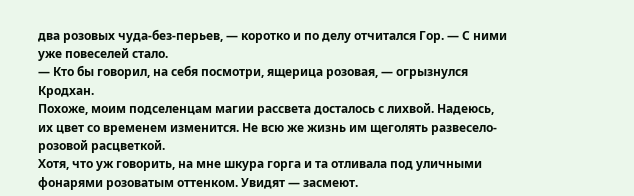два розовых чуда-без-перьев, — коротко и по делу отчитался Гор. — С ними уже повеселей стало.
— Кто бы говорил, на себя посмотри, ящерица розовая, — огрызнулся Кродхан.
Похоже, моим подселенцам магии рассвета досталось с лихвой. Надеюсь, их цвет со временем изменится. Не всю же жизнь им щеголять развесело-розовой расцветкой.
Хотя, что уж говорить, на мне шкура горга и та отливала под уличными фонарями розоватым оттенком. Увидят — засмеют.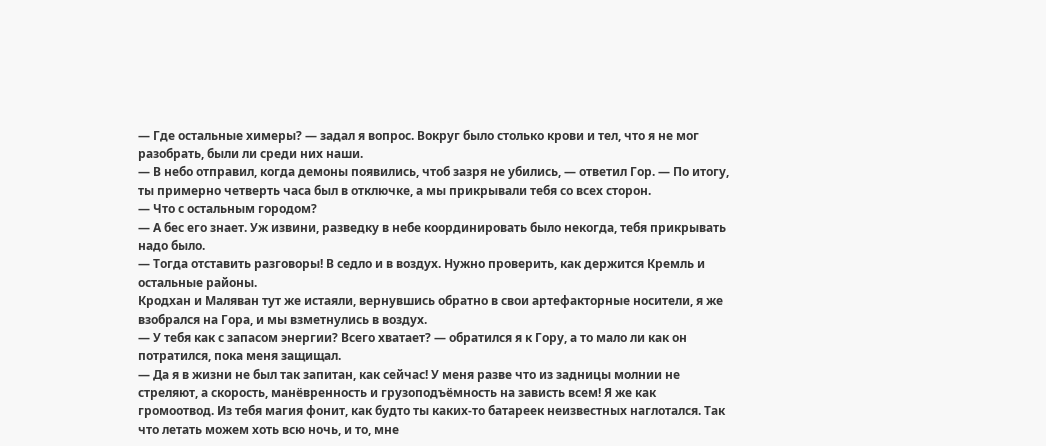— Где остальные химеры? — задал я вопрос. Вокруг было столько крови и тел, что я не мог разобрать, были ли среди них наши.
— В небо отправил, когда демоны появились, чтоб зазря не убились, — ответил Гор. — По итогу, ты примерно четверть часа был в отключке, а мы прикрывали тебя со всех сторон.
— Что с остальным городом?
— А бес его знает. Уж извини, разведку в небе координировать было некогда, тебя прикрывать надо было.
— Тогда отставить разговоры! В седло и в воздух. Нужно проверить, как держится Кремль и остальные районы.
Кродхан и Маляван тут же истаяли, вернувшись обратно в свои артефакторные носители, я же взобрался на Гора, и мы взметнулись в воздух.
— У тебя как с запасом энергии? Всего хватает? — обратился я к Гору, а то мало ли как он потратился, пока меня защищал.
— Да я в жизни не был так запитан, как сейчас! У меня разве что из задницы молнии не стреляют, а скорость, манёвренность и грузоподъёмность на зависть всем! Я же как громоотвод. Из тебя магия фонит, как будто ты каких-то батареек неизвестных наглотался. Так что летать можем хоть всю ночь, и то, мне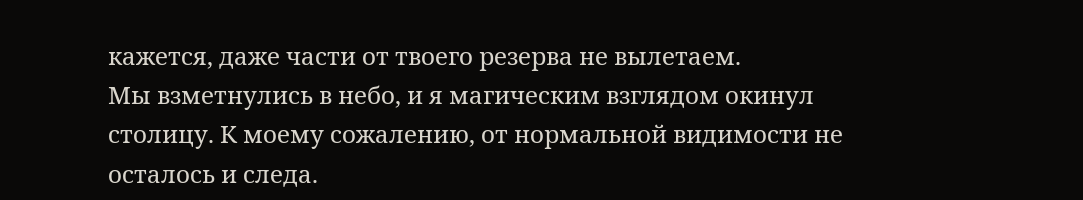кажется, даже части от твоего резерва не вылетаем.
Мы взметнулись в небо, и я магическим взглядом окинул столицу. К моему сожалению, от нормальной видимости не осталось и следа.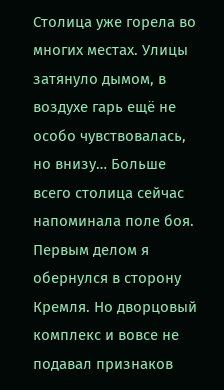Столица уже горела во многих местах. Улицы затянуло дымом, в воздухе гарь ещё не особо чувствовалась, но внизу… Больше всего столица сейчас напоминала поле боя.
Первым делом я обернулся в сторону Кремля. Но дворцовый комплекс и вовсе не подавал признаков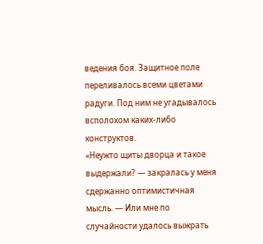ведения боя. Защитное поле переливалось всеми цветами радуги. Под ним не угадывалось всполохом каких-либо конструктов.
«Неужто щиты дворца и такое выдержали? — закралась у меня сдержанно оптимистичная мысль. — Или мне по случайности удалось выжрать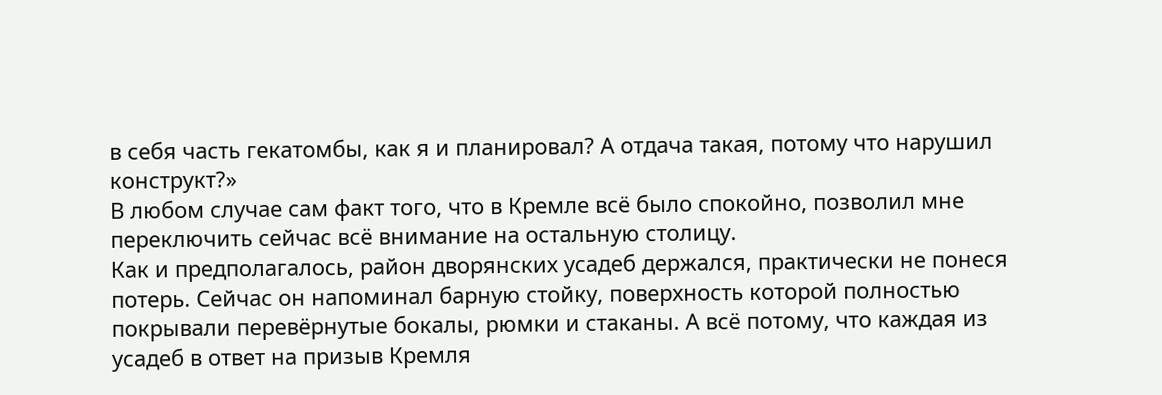в себя часть гекатомбы, как я и планировал? А отдача такая, потому что нарушил конструкт?»
В любом случае сам факт того, что в Кремле всё было спокойно, позволил мне переключить сейчас всё внимание на остальную столицу.
Как и предполагалось, район дворянских усадеб держался, практически не понеся потерь. Сейчас он напоминал барную стойку, поверхность которой полностью покрывали перевёрнутые бокалы, рюмки и стаканы. А всё потому, что каждая из усадеб в ответ на призыв Кремля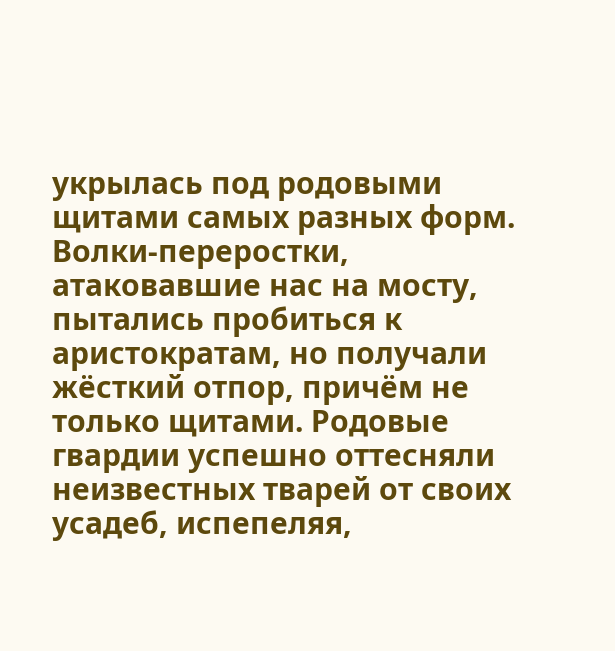укрылась под родовыми щитами самых разных форм.
Волки-переростки, атаковавшие нас на мосту, пытались пробиться к аристократам, но получали жёсткий отпор, причём не только щитами. Родовые гвардии успешно оттесняли неизвестных тварей от своих усадеб, испепеляя,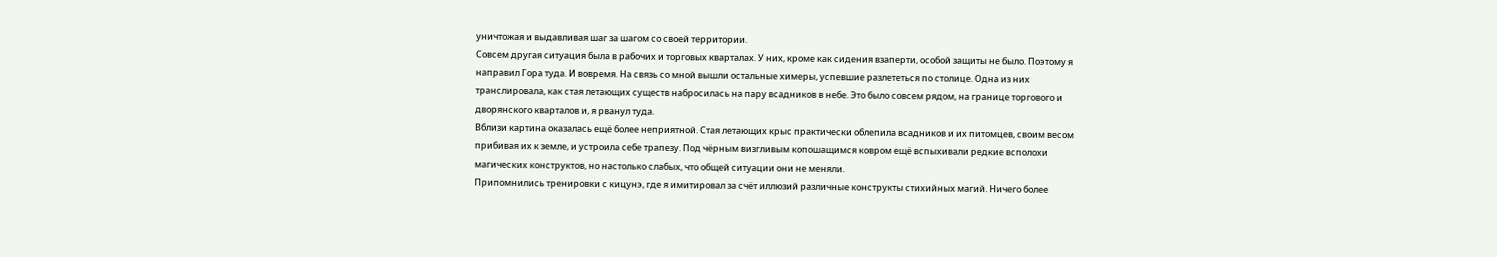уничтожая и выдавливая шаг за шагом со своей территории.
Совсем другая ситуация была в рабочих и торговых кварталах. У них, кроме как сидения взаперти, особой защиты не было. Поэтому я направил Гора туда. И вовремя. На связь со мной вышли остальные химеры, успевшие разлететься по столице. Одна из них транслировала, как стая летающих существ набросилась на пару всадников в небе. Это было совсем рядом, на границе торгового и дворянского кварталов и, я рванул туда.
Вблизи картина оказалась ещё более неприятной. Стая летающих крыс практически облепила всадников и их питомцев, своим весом прибивая их к земле, и устроила себе трапезу. Под чёрным визгливым копошащимся ковром ещё вспыхивали редкие всполохи магических конструктов, но настолько слабых, что общей ситуации они не меняли.
Припомнились тренировки с кицунэ, где я имитировал за счёт иллюзий различные конструкты стихийных магий. Ничего более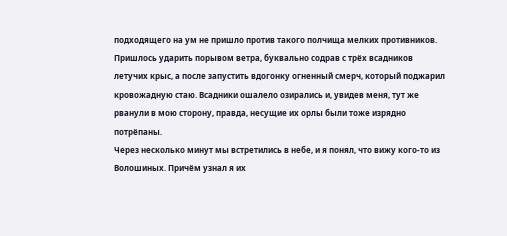подходящего на ум не пришло против такого полчища мелких противников. Пришлось ударить порывом ветра, буквально содрав с трёх всадников летучих крыс, а после запустить вдогонку огненный смерч, который поджарил кровожадную стаю. Всадники ошалело озирались и, увидев меня, тут же рванули в мою сторону, правда, несущие их орлы были тоже изрядно потрёпаны.
Через несколько минут мы встретились в небе, и я понял, что вижу кого-то из Волошиных. Причём узнал я их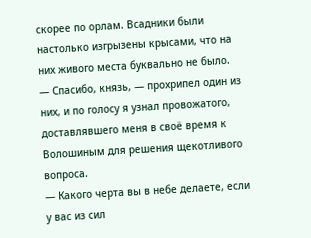скорее по орлам. Всадники были настолько изгрызены крысами, что на них живого места буквально не было.
— Спасибо, князь, — прохрипел один из них, и по голосу я узнал провожатого, доставлявшего меня в своё время к Волошиным для решения щекотливого вопроса.
— Какого черта вы в небе делаете, если у вас из сил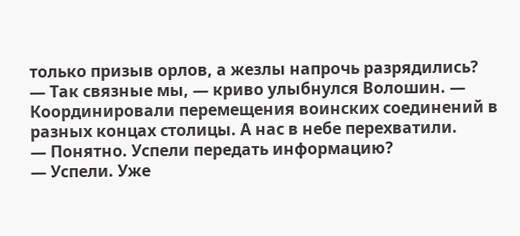только призыв орлов, а жезлы напрочь разрядились?
— Так связные мы, — криво улыбнулся Волошин. — Координировали перемещения воинских соединений в разных концах столицы. А нас в небе перехватили.
— Понятно. Успели передать информацию?
— Успели. Уже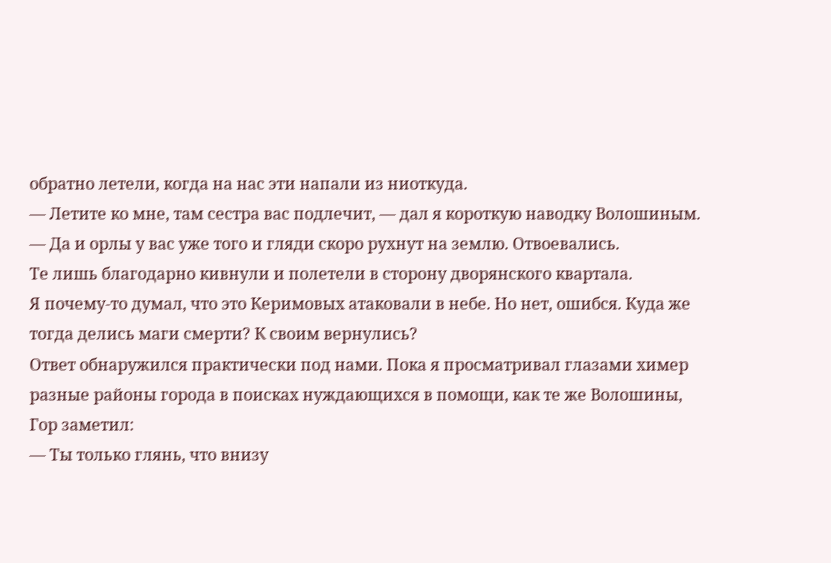обратно летели, когда на нас эти напали из ниоткуда.
— Летите ко мне, там сестра вас подлечит, — дал я короткую наводку Волошиным. — Да и орлы у вас уже того и гляди скоро рухнут на землю. Отвоевались.
Те лишь благодарно кивнули и полетели в сторону дворянского квартала.
Я почему-то думал, что это Керимовых атаковали в небе. Но нет, ошибся. Куда же тогда делись маги смерти? К своим вернулись?
Ответ обнаружился практически под нами. Пока я просматривал глазами химер разные районы города в поисках нуждающихся в помощи, как те же Волошины, Гор заметил:
— Ты только глянь, что внизу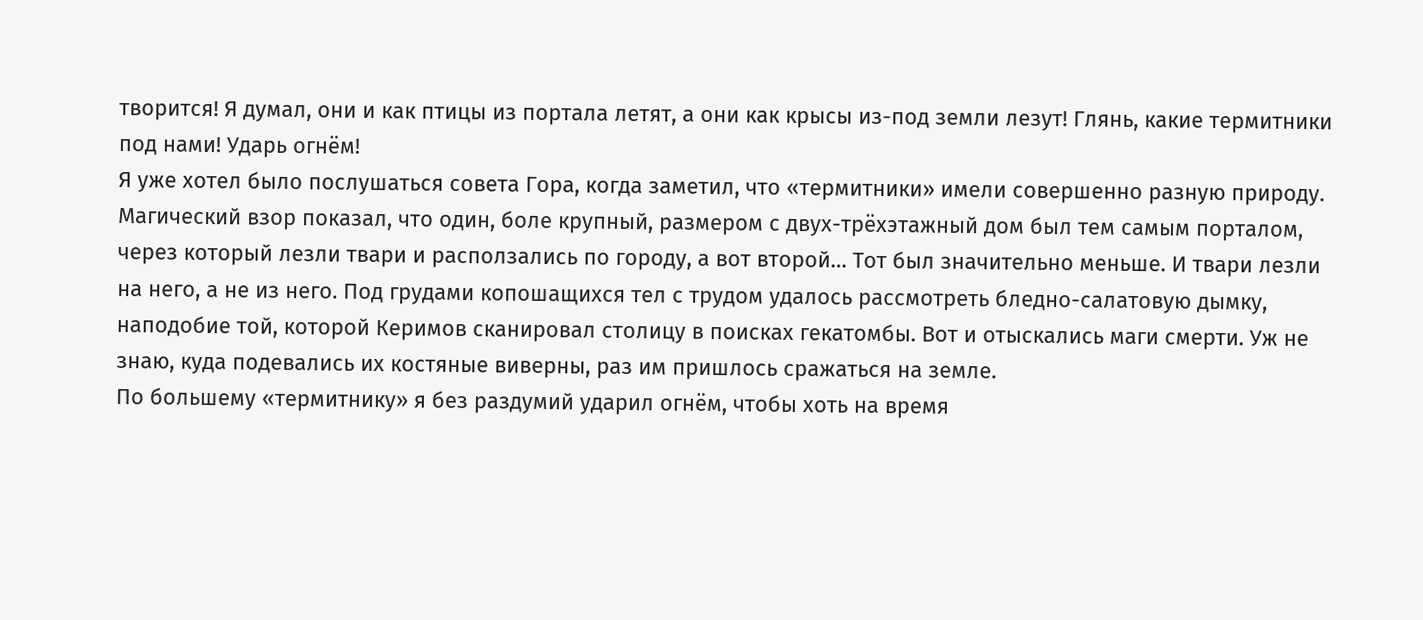творится! Я думал, они и как птицы из портала летят, а они как крысы из-под земли лезут! Глянь, какие термитники под нами! Ударь огнём!
Я уже хотел было послушаться совета Гора, когда заметил, что «термитники» имели совершенно разную природу. Магический взор показал, что один, боле крупный, размером с двух-трёхэтажный дом был тем самым порталом, через который лезли твари и расползались по городу, а вот второй… Тот был значительно меньше. И твари лезли на него, а не из него. Под грудами копошащихся тел с трудом удалось рассмотреть бледно-салатовую дымку, наподобие той, которой Керимов сканировал столицу в поисках гекатомбы. Вот и отыскались маги смерти. Уж не знаю, куда подевались их костяные виверны, раз им пришлось сражаться на земле.
По большему «термитнику» я без раздумий ударил огнём, чтобы хоть на время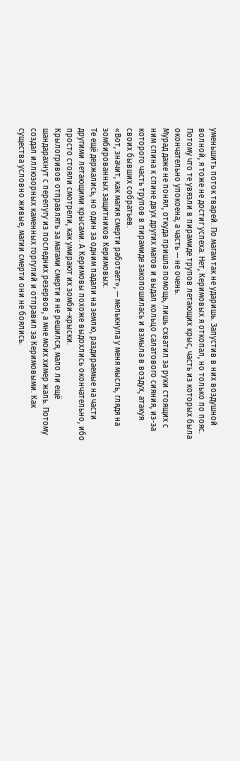уменьшить поток тварей. По магам так не ударишь. Запустив в них воздушной волной, я тоже не достиг успеха. Нет, Керимовых я откопал, но только по пояс. Потому что те увязли в пирамиде трупов летающих крыс, часть из которых была окончательно упокоена, а часть — не очень.
Мурад даже не понял, откуда пришла помощь, лишь схватил за руки стоящих с ним спина к спине двух других магов и выдал кольцо салатового сияния, из-за которого часть трупов в пирамиде закопошилась и взмыла в воздух, атакуя своих бывших собратьев.
«Вот, значит, как магия смерти работает», — мелькнула у меня мысль, глядя на зомбированных защитников Керимовых.
Те ещё держались, но один за одним падали на землю, раздираемые на части другими летающими крысами. А Керимовы похоже выдохлись окончательно, ибо просто стояли смотрели, как умирают их зомби-крыски.
Крылогривов отправлять за магами смерти я не решился, мало ли ещё шандарахнут с перепугу из последних резервов, а мне моих химер жаль. Потому создал иллюзорных каменных горгулий и отправил за Керимовыми. Как существа условно живые, магии смерти они не боялись.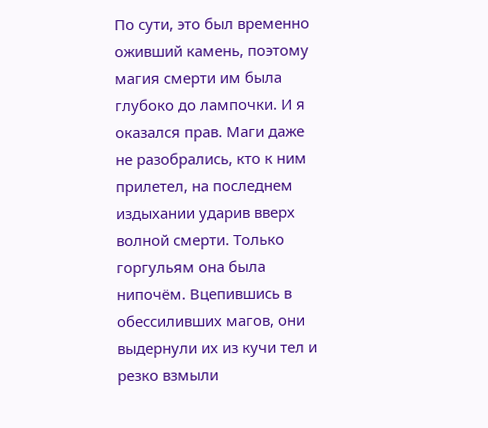По сути, это был временно оживший камень, поэтому магия смерти им была глубоко до лампочки. И я оказался прав. Маги даже не разобрались, кто к ним прилетел, на последнем издыхании ударив вверх волной смерти. Только горгульям она была нипочём. Вцепившись в обессиливших магов, они выдернули их из кучи тел и резко взмыли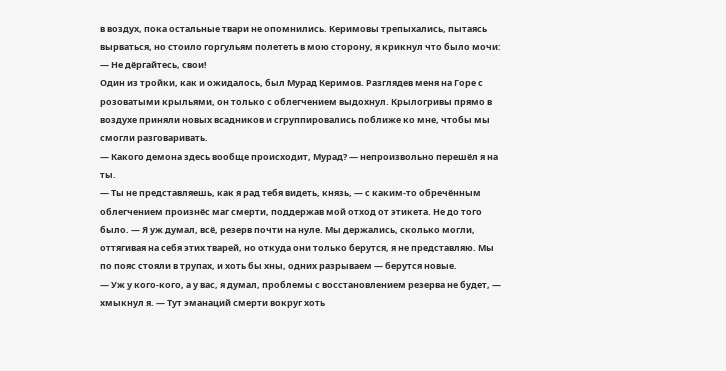в воздух, пока остальные твари не опомнились. Керимовы трепыхались, пытаясь вырваться, но стоило горгульям полететь в мою сторону, я крикнул что было мочи:
— Не дёргайтесь, свои!
Один из тройки, как и ожидалось, был Мурад Керимов. Разглядев меня на Горе с розоватыми крыльями, он только с облегчением выдохнул. Крылогривы прямо в воздухе приняли новых всадников и сгруппировались поближе ко мне, чтобы мы смогли разговаривать.
— Какого демона здесь вообще происходит, Мурад? — непроизвольно перешёл я на ты.
— Ты не представляешь, как я рад тебя видеть, князь, — с каким-то обречённым облегчением произнёс маг смерти, поддержав мой отход от этикета. Не до того было. — Я уж думал, всё, резерв почти на нуле. Мы держались, сколько могли, оттягивая на себя этих тварей, но откуда они только берутся, я не представляю. Мы по пояс стояли в трупах, и хоть бы хны, одних разрываем — берутся новые.
— Уж у кого-кого, а у вас, я думал, проблемы с восстановлением резерва не будет, — хмыкнул я. — Тут эманаций смерти вокруг хоть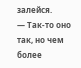залейся.
— Так-то оно так, но чем более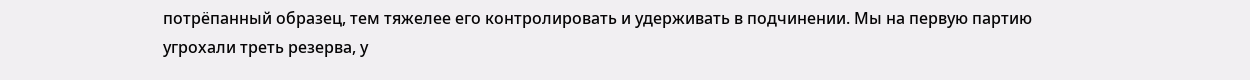потрёпанный образец, тем тяжелее его контролировать и удерживать в подчинении. Мы на первую партию угрохали треть резерва, у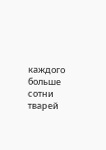каждого больше сотни тварей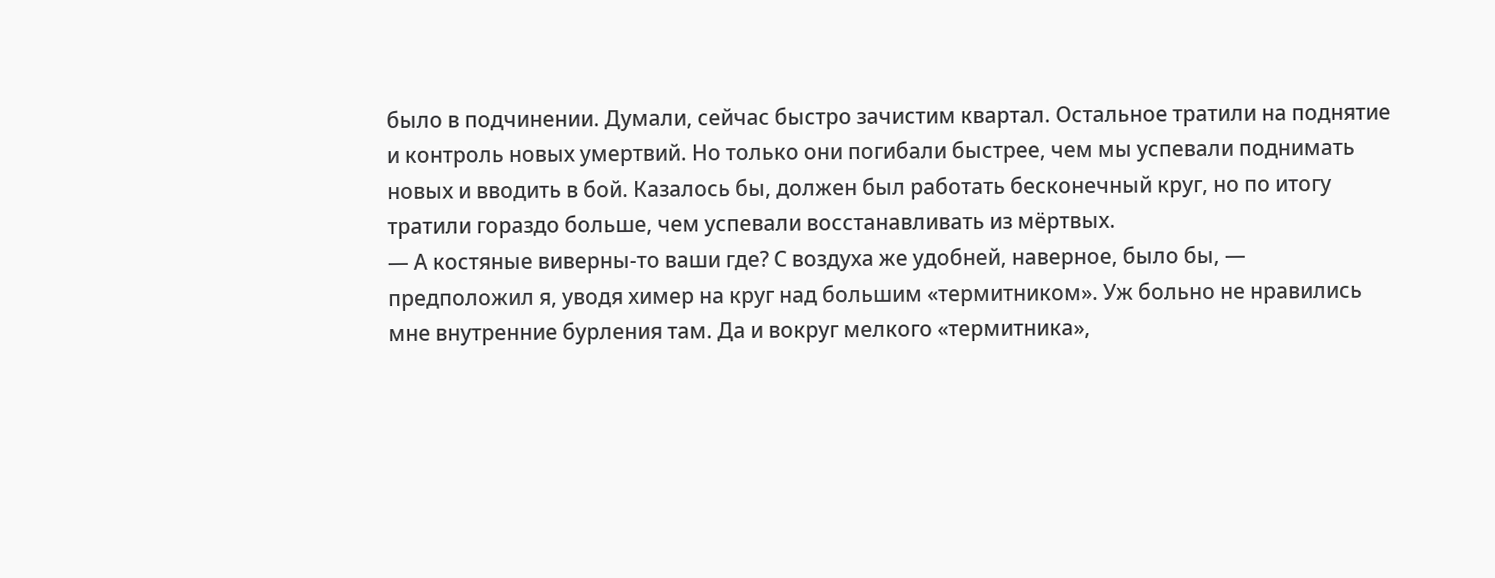было в подчинении. Думали, сейчас быстро зачистим квартал. Остальное тратили на поднятие и контроль новых умертвий. Но только они погибали быстрее, чем мы успевали поднимать новых и вводить в бой. Казалось бы, должен был работать бесконечный круг, но по итогу тратили гораздо больше, чем успевали восстанавливать из мёртвых.
— А костяные виверны-то ваши где? С воздуха же удобней, наверное, было бы, — предположил я, уводя химер на круг над большим «термитником». Уж больно не нравились мне внутренние бурления там. Да и вокруг мелкого «термитника»,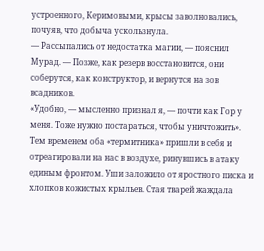устроенного, Керимовыми, крысы заволновались, почуяв, что добыча ускользнула.
— Рассыпались от недостатка магии, — пояснил Мурад. — Позже, как резерв восстановится, они соберутся, как конструктор, и вернутся на зов всадников.
«Удобно, — мысленно признал я, — почти как Гор у меня. Тоже нужно постараться, чтобы уничтожить».
Тем временем оба «термитника» пришли в себя и отреагировали на нас в воздухе, ринувшись в атаку единым фронтом. Уши заложило от яростного писка и хлопков кожистых крыльев. Стая тварей жаждала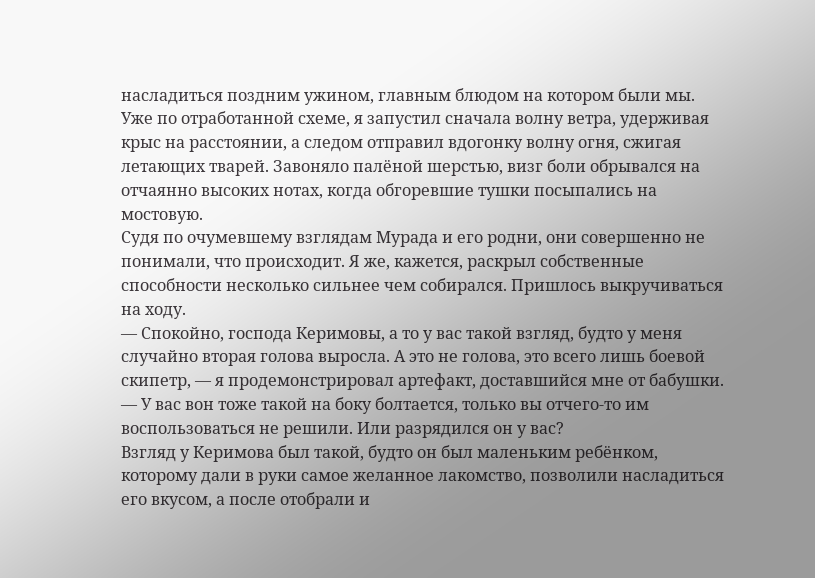насладиться поздним ужином, главным блюдом на котором были мы.
Уже по отработанной схеме, я запустил сначала волну ветра, удерживая крыс на расстоянии, а следом отправил вдогонку волну огня, сжигая летающих тварей. Завоняло палёной шерстью, визг боли обрывался на отчаянно высоких нотах, когда обгоревшие тушки посыпались на мостовую.
Судя по очумевшему взглядам Мурада и его родни, они совершенно не понимали, что происходит. Я же, кажется, раскрыл собственные способности несколько сильнее чем собирался. Пришлось выкручиваться на ходу.
— Спокойно, господа Керимовы, а то у вас такой взгляд, будто у меня случайно вторая голова выросла. А это не голова, это всего лишь боевой скипетр, — я продемонстрировал артефакт, доставшийся мне от бабушки. — У вас вон тоже такой на боку болтается, только вы отчего-то им воспользоваться не решили. Или разрядился он у вас?
Взгляд у Керимова был такой, будто он был маленьким ребёнком, которому дали в руки самое желанное лакомство, позволили насладиться его вкусом, а после отобрали и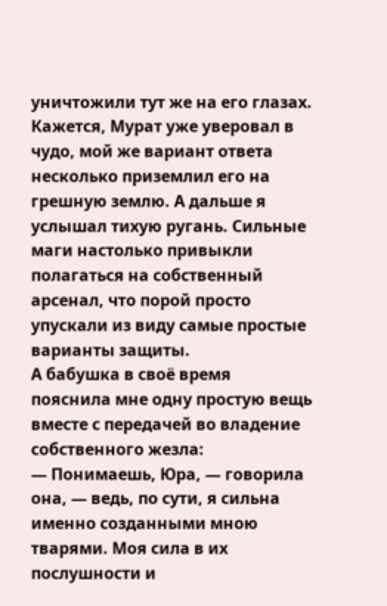уничтожили тут же на его глазах. Кажется, Мурат уже уверовал в чудо, мой же вариант ответа несколько приземлил его на грешную землю. А дальше я услышал тихую ругань. Сильные маги настолько привыкли полагаться на собственный арсенал, что порой просто упускали из виду самые простые варианты защиты.
А бабушка в своё время пояснила мне одну простую вещь вместе с передачей во владение собственного жезла:
— Понимаешь, Юра, — говорила она, — ведь, по сути, я сильна именно созданными мною тварями. Моя сила в их послушности и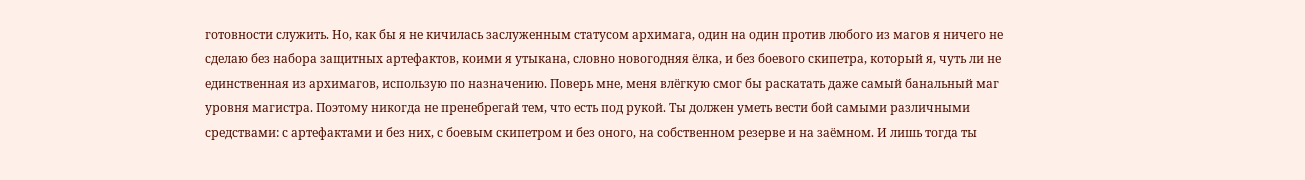готовности служить. Но, как бы я не кичилась заслуженным статусом архимага, один на один против любого из магов я ничего не сделаю без набора защитных артефактов, коими я утыкана, словно новогодняя ёлка, и без боевого скипетра, который я, чуть ли не единственная из архимагов, использую по назначению. Поверь мне, меня влёгкую смог бы раскатать даже самый банальный маг уровня магистра. Поэтому никогда не пренебрегай тем, что есть под рукой. Ты должен уметь вести бой самыми различными средствами: с артефактами и без них, с боевым скипетром и без оного, на собственном резерве и на заёмном. И лишь тогда ты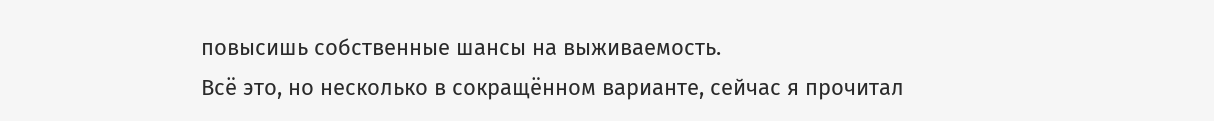повысишь собственные шансы на выживаемость.
Всё это, но несколько в сокращённом варианте, сейчас я прочитал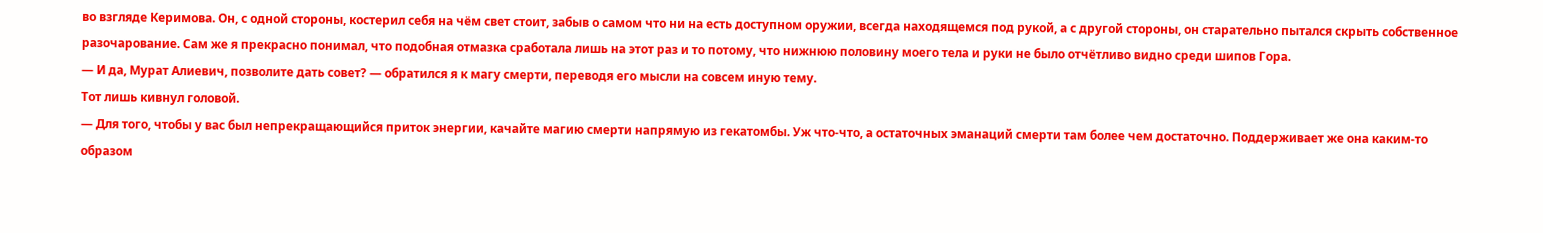во взгляде Керимова. Он, с одной стороны, костерил себя на чём свет стоит, забыв о самом что ни на есть доступном оружии, всегда находящемся под рукой, а с другой стороны, он старательно пытался скрыть собственное разочарование. Сам же я прекрасно понимал, что подобная отмазка сработала лишь на этот раз и то потому, что нижнюю половину моего тела и руки не было отчётливо видно среди шипов Гора.
— И да, Мурат Алиевич, позволите дать совет? — обратился я к магу смерти, переводя его мысли на совсем иную тему.
Тот лишь кивнул головой.
— Для того, чтобы у вас был непрекращающийся приток энергии, качайте магию смерти напрямую из гекатомбы. Уж что-что, а остаточных эманаций смерти там более чем достаточно. Поддерживает же она каким-то образом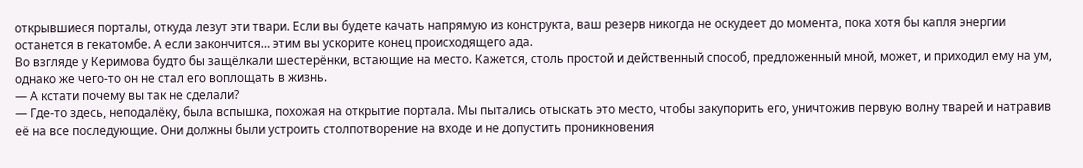открывшиеся порталы, откуда лезут эти твари. Если вы будете качать напрямую из конструкта, ваш резерв никогда не оскудеет до момента, пока хотя бы капля энергии останется в гекатомбе. А если закончится… этим вы ускорите конец происходящего ада.
Во взгляде у Керимова будто бы защёлкали шестерёнки, встающие на место. Кажется, столь простой и действенный способ, предложенный мной, может, и приходил ему на ум, однако же чего-то он не стал его воплощать в жизнь.
— А кстати почему вы так не сделали?
— Где-то здесь, неподалёку, была вспышка, похожая на открытие портала. Мы пытались отыскать это место, чтобы закупорить его, уничтожив первую волну тварей и натравив её на все последующие. Они должны были устроить столпотворение на входе и не допустить проникновения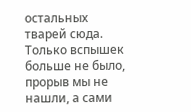остальных тварей сюда. Только вспышек больше не было, прорыв мы не нашли, а сами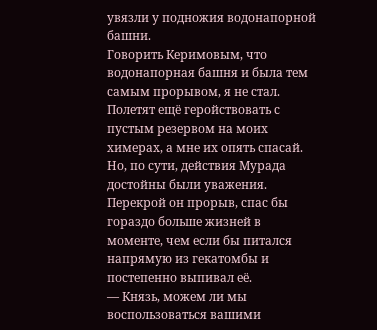увязли у подножия водонапорной башни.
Говорить Керимовым, что водонапорная башня и была тем самым прорывом, я не стал. Полетят ещё геройствовать с пустым резервом на моих химерах, а мне их опять спасай.
Но, по сути, действия Мурада достойны были уважения. Перекрой он прорыв, спас бы гораздо больше жизней в моменте, чем если бы питался напрямую из гекатомбы и постепенно выпивал её.
— Князь, можем ли мы воспользоваться вашими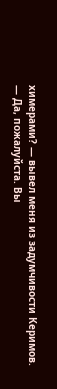химерами? — вывел меня из задумчивости Керимов.
— Да, пожалуйста. Вы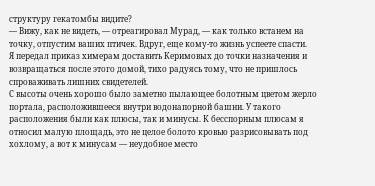структуру гекатомбы видите?
— Вижу, как не видеть, — отреагировал Мурад, — как только встанем на точку, отпустим ваших птичек. Вдруг, еще кому-то жизнь успеете спасти.
Я передал приказ химерам доставить Керимовых до точки назначения и возвращаться после этого домой, тихо радуясь тому, что не пришлось спроваживать лишних свидетелей.
С высоты очень хорошо было заметно пылающее болотным цветом жерло портала, расположившееся внутри водонапорной башни. У такого расположения были как плюсы, так и минусы. К бесспорным плюсам я относил малую площадь, это не целое болото кровью разрисовывать под хохлому, а вот к минусам — неудобное место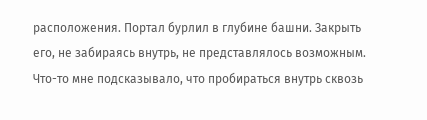расположения. Портал бурлил в глубине башни. Закрыть его, не забираясь внутрь, не представлялось возможным.
Что-то мне подсказывало, что пробираться внутрь сквозь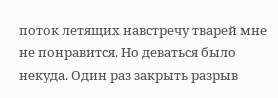поток летящих навстречу тварей мне не понравится. Но деваться было некуда. Один раз закрыть разрыв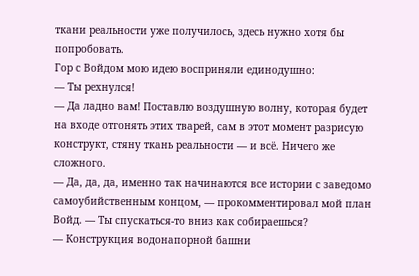ткани реальности уже получилось, здесь нужно хотя бы попробовать.
Гор с Войдом мою идею восприняли единодушно:
— Ты рехнулся!
— Да ладно вам! Поставлю воздушную волну, которая будет на входе отгонять этих тварей, сам в этот момент разрисую конструкт, стяну ткань реальности — и всё. Ничего же сложного.
— Да, да, да, именно так начинаются все истории с заведомо самоубийственным концом, — прокомментировал мой план Войд. — Ты спускаться-то вниз как собираешься?
— Конструкция водонапорной башни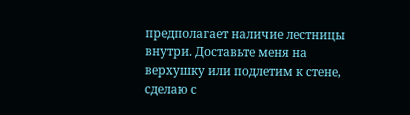предполагает наличие лестницы внутри. Доставьте меня на верхушку или подлетим к стене, сделаю с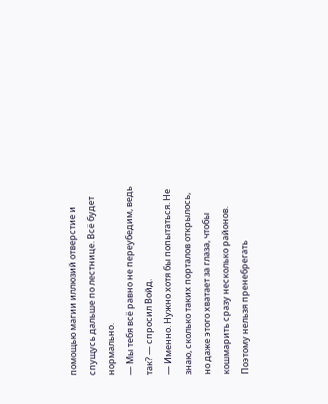помощью магии иллюзий отверстие и спущусь дальше по лестнице. Всё будет нормально.
— Мы тебя всё равно не переубедим, ведь так? — спросил Войд.
— Именно. Нужно хотя бы попытаться. Не знаю, сколько таких порталов открылось, но даже этого хватает за глаза, чтобы кошмарить сразу несколько районов. Поэтому нельзя пренебрегать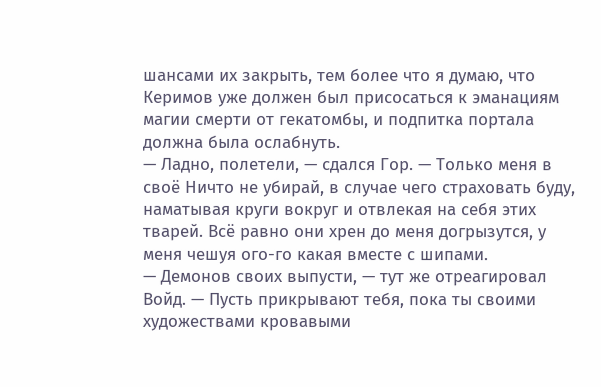шансами их закрыть, тем более что я думаю, что Керимов уже должен был присосаться к эманациям магии смерти от гекатомбы, и подпитка портала должна была ослабнуть.
— Ладно, полетели, — сдался Гор. — Только меня в своё Ничто не убирай, в случае чего страховать буду, наматывая круги вокруг и отвлекая на себя этих тварей. Всё равно они хрен до меня догрызутся, у меня чешуя ого-го какая вместе с шипами.
— Демонов своих выпусти, — тут же отреагировал Войд. — Пусть прикрывают тебя, пока ты своими художествами кровавыми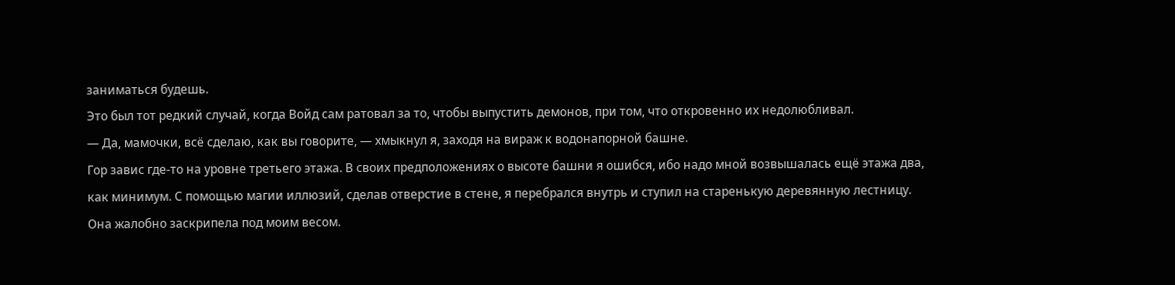заниматься будешь.
Это был тот редкий случай, когда Войд сам ратовал за то, чтобы выпустить демонов, при том, что откровенно их недолюбливал.
— Да, мамочки, всё сделаю, как вы говорите, — хмыкнул я, заходя на вираж к водонапорной башне.
Гор завис где-то на уровне третьего этажа. В своих предположениях о высоте башни я ошибся, ибо надо мной возвышалась ещё этажа два, как минимум. С помощью магии иллюзий, сделав отверстие в стене, я перебрался внутрь и ступил на старенькую деревянную лестницу. Она жалобно заскрипела под моим весом.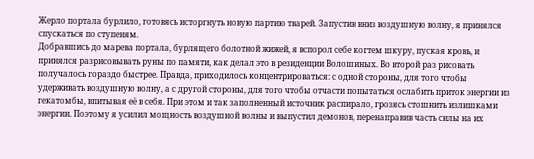Жерло портала бурлило, готовясь исторгнуть новую партию тварей. Запустив вниз воздушную волну, я принялся спускаться по ступеням.
Добравшись до марева портала, бурлящего болотной жижей, я вспорол себе когтем шкуру, пуская кровь, и принялся разрисовывать руны по памяти, как делал это в резиденции Волошиных. Во второй раз рисовать получалось гораздо быстрее. Правда, приходилось концентрироваться: с одной стороны, для того чтобы удерживать воздушную волну, а с другой стороны, для того чтобы отчасти попытаться ослабить приток энергии из гекатомбы, впитывая её в себя. При этом и так заполненный источник распирало, грозясь стошнить излишками энергии. Поэтому я усилил мощность воздушной волны и выпустил демонов, перенаправив часть силы на их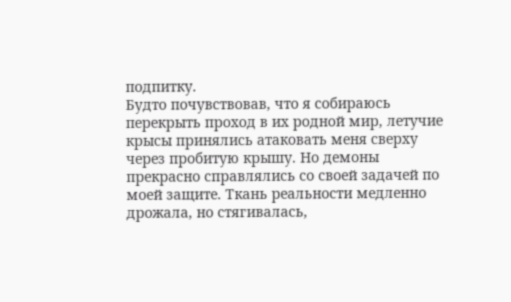подпитку.
Будто почувствовав, что я собираюсь перекрыть проход в их родной мир, летучие крысы принялись атаковать меня сверху через пробитую крышу. Но демоны прекрасно справлялись со своей задачей по моей защите. Ткань реальности медленно дрожала, но стягивалась,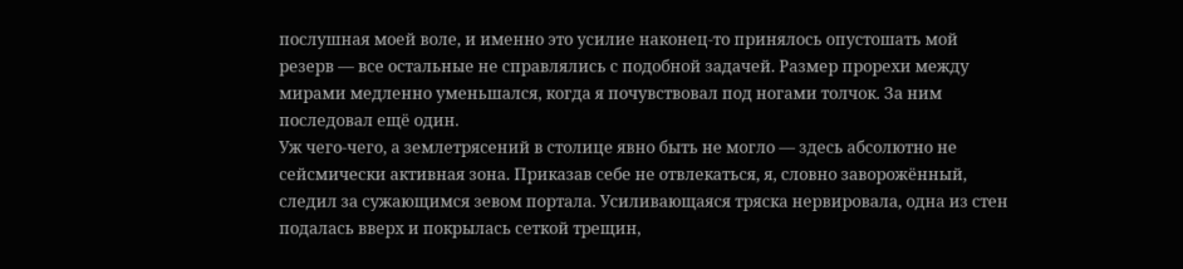послушная моей воле, и именно это усилие наконец-то принялось опустошать мой резерв — все остальные не справлялись с подобной задачей. Размер прорехи между мирами медленно уменьшался, когда я почувствовал под ногами толчок. За ним последовал ещё один.
Уж чего-чего, а землетрясений в столице явно быть не могло — здесь абсолютно не сейсмически активная зона. Приказав себе не отвлекаться, я, словно заворожённый, следил за сужающимся зевом портала. Усиливающаяся тряска нервировала, одна из стен подалась вверх и покрылась сеткой трещин,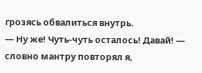грозясь обвалиться внутрь.
— Ну же! Чуть-чуть осталось! Давай! — словно мантру повторял я,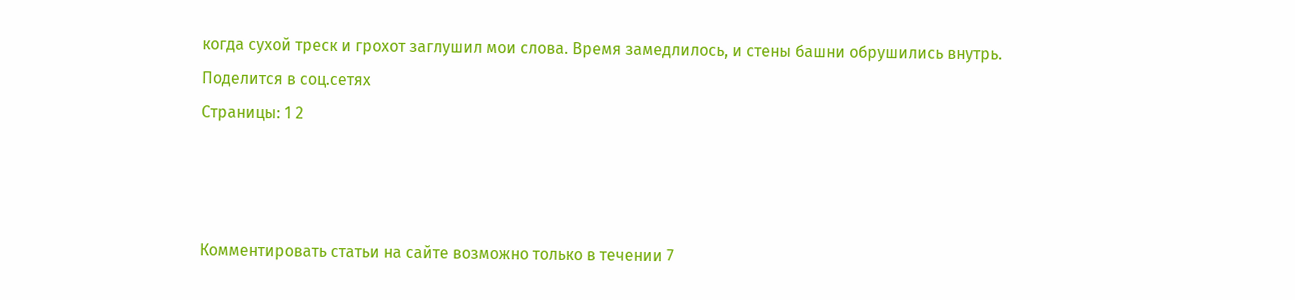когда сухой треск и грохот заглушил мои слова. Время замедлилось, и стены башни обрушились внутрь.
Поделится в соц.сетях
Страницы: 1 2



Комментировать статьи на сайте возможно только в течении 7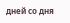дней со дня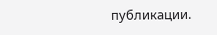публикации.